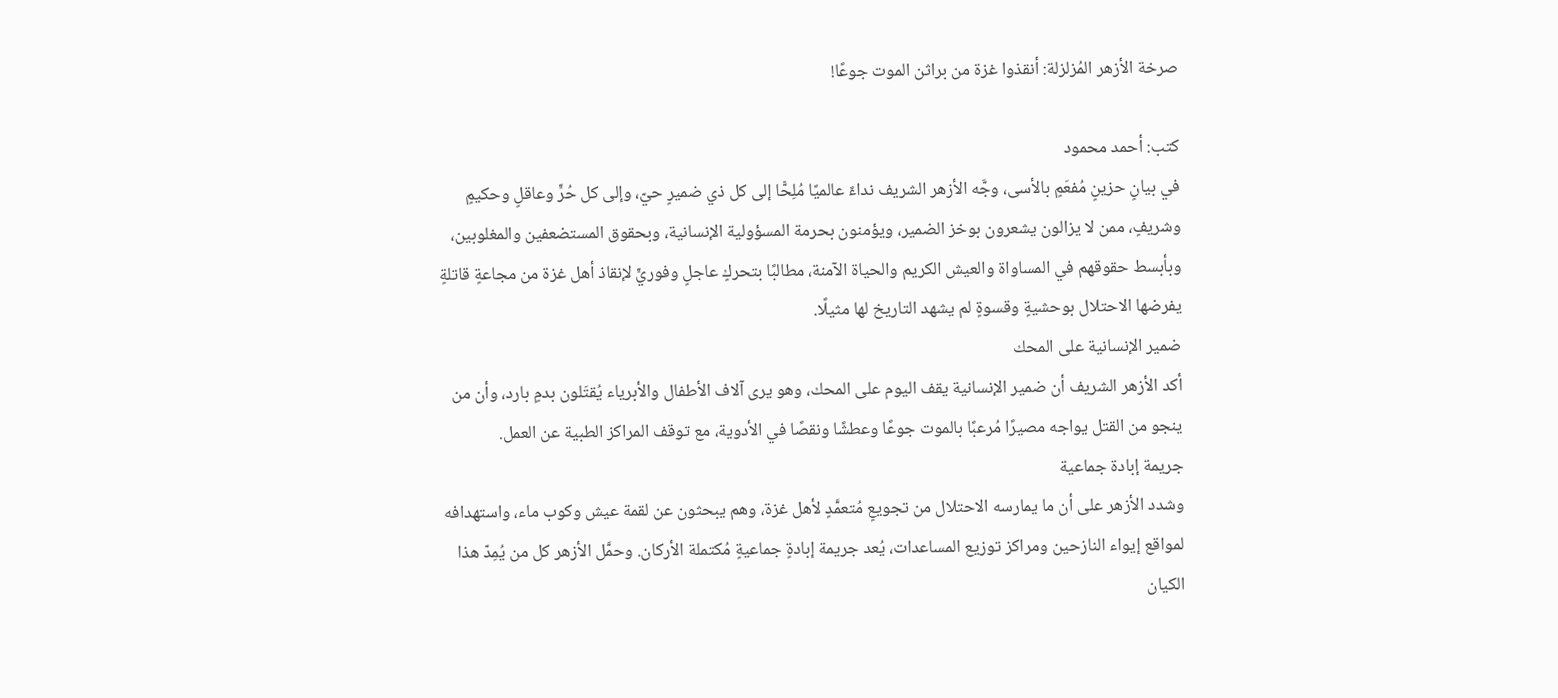صرخة الأزهر المُزلزلة: أنقذوا غزة من براثن الموت جوعًا!

كتب: أحمد محمود
في بيانٍ حزينٍ مُفعَمٍ بالأسى، وجَّه الأزهر الشريف نداءً عالميًا مُلِحًّا إلى كل ذي ضميرٍ حيّ، وإلى كل حُرٍّ وعاقلٍ وحكيمٍ وشريفٍ، ممن لا يزالون يشعرون بوخز الضمير، ويؤمنون بحرمة المسؤولية الإنسانية، وبحقوق المستضعفين والمغلوبين، وبأبسط حقوقهم في المساواة والعيش الكريم والحياة الآمنة، مطالبًا بتحركٍ عاجلٍ وفوريٍّ لإنقاذ أهل غزة من مجاعةٍ قاتلةٍ يفرضها الاحتلال بوحشيةٍ وقسوةٍ لم يشهد التاريخ لها مثيلًا.
ضمير الإنسانية على المحك
أكد الأزهر الشريف أن ضمير الإنسانية يقف اليوم على المحك، وهو يرى آلاف الأطفال والأبرياء يُقتَلون بدمٍ بارد، وأن من ينجو من القتل يواجه مصيرًا مُرعبًا بالموت جوعًا وعطشًا ونقصًا في الأدوية، مع توقف المراكز الطبية عن العمل.
جريمة إبادة جماعية
وشدد الأزهر على أن ما يمارسه الاحتلال من تجويعٍ مُتعمَّدٍ لأهل غزة، وهم يبحثون عن لقمة عيش وكوب ماء، واستهدافه لمواقع إيواء النازحين ومراكز توزيع المساعدات، يُعد جريمة إبادةٍ جماعيةٍ مُكتملة الأركان. وحمَّل الأزهر كل من يُمِدّ هذا الكيان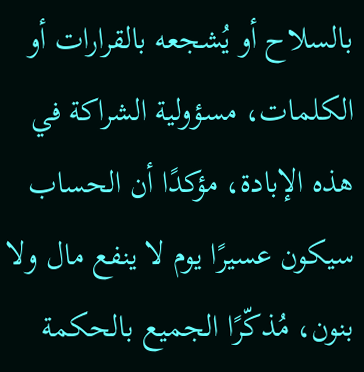بالسلاح أو يُشجعه بالقرارات أو الكلمات، مسؤولية الشراكة في هذه الإبادة، مؤكدًا أن الحساب سيكون عسيرًا يوم لا ينفع مال ولا بنون، مُذكّرًا الجميع بالحكمة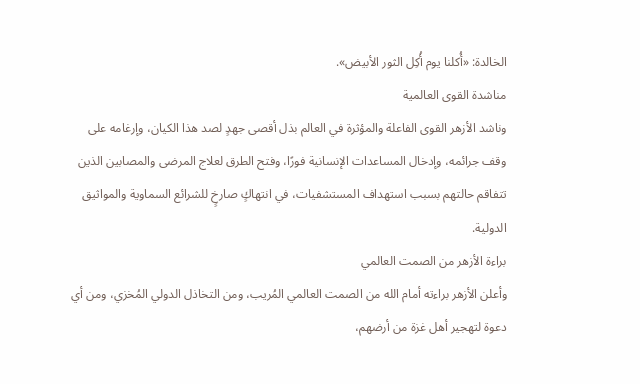الخالدة: «أُكلنا يوم أُكِل الثور الأبيض».
مناشدة القوى العالمية
وناشد الأزهر القوى الفاعلة والمؤثرة في العالم بذل أقصى جهدٍ لصد هذا الكيان، وإرغامه على وقف جرائمه، وإدخال المساعدات الإنسانية فورًا، وفتح الطرق لعلاج المرضى والمصابين الذين تتفاقم حالتهم بسبب استهداف المستشفيات، في انتهاكٍ صارخٍ للشرائع السماوية والمواثيق الدولية.
براءة الأزهر من الصمت العالمي
وأعلن الأزهر براءته أمام الله من الصمت العالمي المُريب، ومن التخاذل الدولي المُخزي، ومن أي دعوة لتهجير أهل غزة من أرضهم،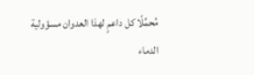مُحمِّلًا كل داعمٍ لهذا العدوان مسؤولية الدماء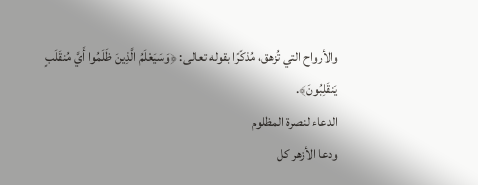والأرواح التي تُزهق، مُذكّرًا بقوله تعالى: ﴿وَسَيَعْلَمُ الَّذِينَ ظَلَمُوا أَيَّ مُنقَلَبٍ يَنقَلِبُونَ﴾.
الدعاء لنصرة المظلوم
ودعا الأزهر كل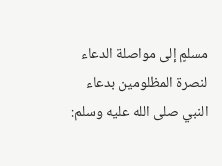مسلمٍ إلى مواصلة الدعاء لنصرة المظلومين بدعاء النبي صلى الله عليه وسلم: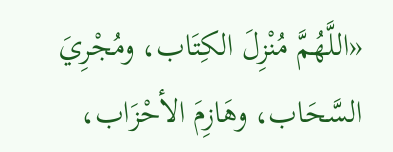«اللَّهُمَّ مُنْزِلَ الكِتَاب، ومُجْرِيَ السَّحَاب، وهَازِمَ الأحْزَاب،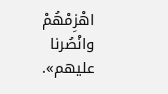اهْزِمْهُمْ وانْصُرنا عليهم».